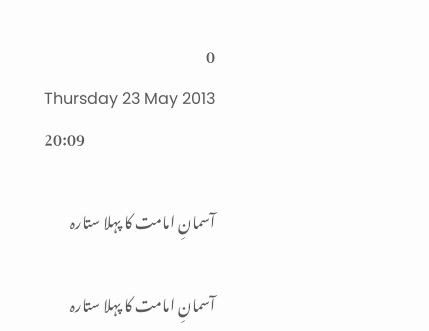0
Thursday 23 May 2013 20:09

آسمانِ امامت کا پہلا ستارہ

آسمانِ امامت کا پہلا ستارہ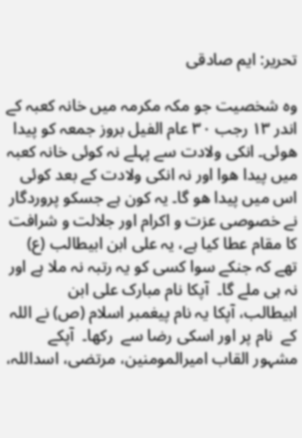تحریر: ایم صادقی

وہ شخصیت جو مکہ مکرمہ میں خانہ کعبہ کے اندر ۱۳ رجب ۳۰ عام الفیل بروز جمعہ کو پیدا ھوئی۔ انکی ولادت سے پہلے نہ کوئی خانہ کعبہ میں پیدا ھوا اور نہ انکی ولادت کے بعد کوئی اس میں پیدا ھو گا۔ یہ کون ہے جسکو پروردگار نے خصوصی عزت و اکرام اور جلالت و شرافت کا مقام عطا کیا ہے، یہ علی ابن ابیطالب (ع) تھے کہ جنکے سوا کسی کو یہ رتبہ نہ ملا ہے اور نہ ہی ملے گا۔  آپکا نام مبارک علی ابن ابیطالب، آپکا یہ نام پیغمبر اسلام (ص) نے اللہ کے  نام پر اور اسکی رضا سے  رکھا۔  آپکے  مشہور القاب امیرالمومنین، مرتضی، اسداللہ،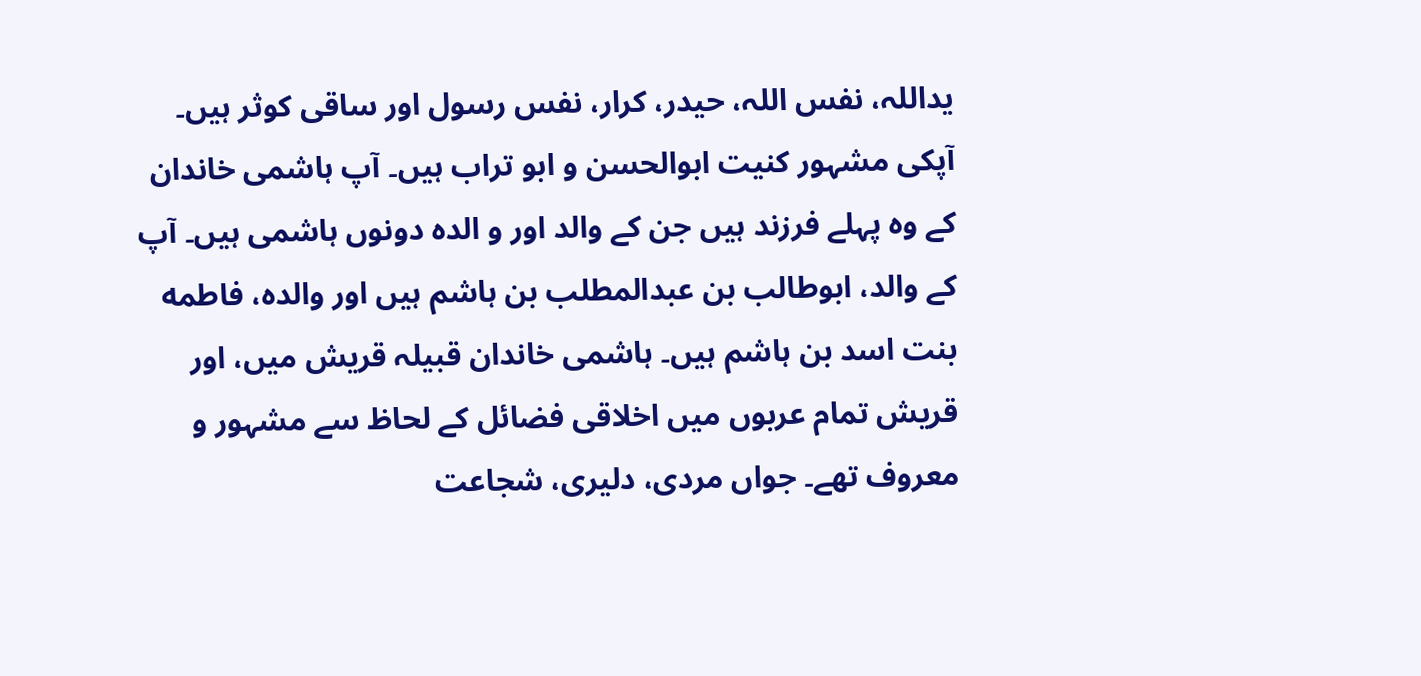یداللہ، نفس اللہ، حیدر، کرار، نفس رسول اور ساقی کوثر ہیں۔ آپکی مشہور کنیت ابوالحسن و ابو تراب ہیں۔ آپ ہاشمی خاندان کے وه پہلے فرزند ہیں جن کے والد اور و الده دونوں ہاشمی ہیں۔ آپ کے والد، ابوطالب بن عبدالمطلب بن ہاشم ہیں اور والدہ، فاطمه بنت اسد بن ہاشم ہیں۔ ہاشمی خاندان قبیلہ قریش میں، اور قریش تمام عربوں میں اخلاقی فضائل کے لحاظ سے مشہور و معروف تھے۔ جواں مردی، دلیری، شجاعت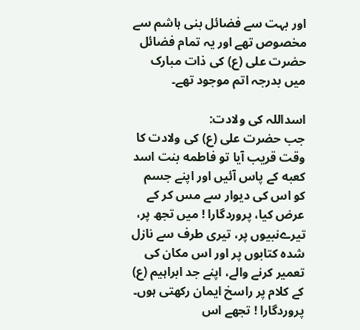اور بہت سے فضائل بنی ہاشم سے مخصوص تھے اور یہ تمام فضائل حضرت علی (ع) کی ذات مبارک میں بدرجہ اتم موجود تھے۔

اسداللہ کی ولادت:
جب حضرت علی (ع) کی ولادت کا وقت قریب آیا تو فاطمه بنت اسد کعبه کے پاس آئیں اور اپنے جسم کو اس کی دیوار سے مس کر کے عرض کیا، پروردگارا ! میں تجھ پر، تیرےنبیوں پر، تیری طرف سے نازل شده کتابوں پر اور اس مکان کی تعمیر کرنے والے، اپنے جد ابراہیم (ع) کے کلام پر راسخ ایمان رکھتی ہوں۔ پروردگارا ! تجھے اس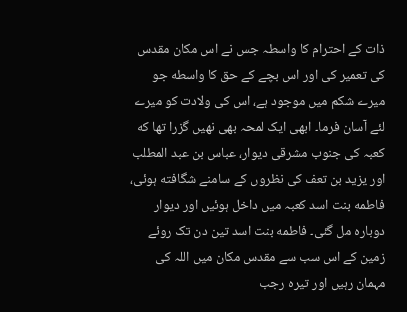ذات کے احترام کا واسطہ جس نے اس مکان مقدس کی تعمیر کی اور اس بچے کے حق کا واسطه جو میرے شکم میں موجود ہے، اس کی ولادت کو میرے لئے آسان فرما۔ ابھی ایک لمحہ بھی نھیں گزرا تھا که کعبہ کی جنوب مشرقی دیوار، عباس بن عبد المطلب اور یزید بن تعف کی نظروں کے سامنے شگافته ہوئی، فاطمه بنت اسد کعبہ میں داخل ہوئیں اور دیوار دوباره مل گئی۔ فاطمه بنت اسد تین دن تک روئے زمین کے اس سب سے مقدس مکان میں اللہ کی مہمان رہیں اور تیره رجب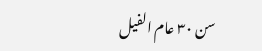سن ۳۰ عام الفیل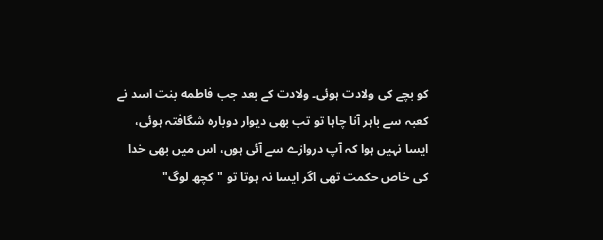کو بچے کی ولادت ہوئی۔ ولادت کے بعد جب فاطمه بنت اسد نے کعبہ سے باہر آنا چاہا تو تب بھی دیوار دوباره شگافتہ ہوئی، ایسا نہیں ہوا کہ آپ دروازے سے آئی ہوں، اس میں بھی خدا کی خاص حکمت تھی اگر ایسا نہ ہوتا تو "کچھ لوگ"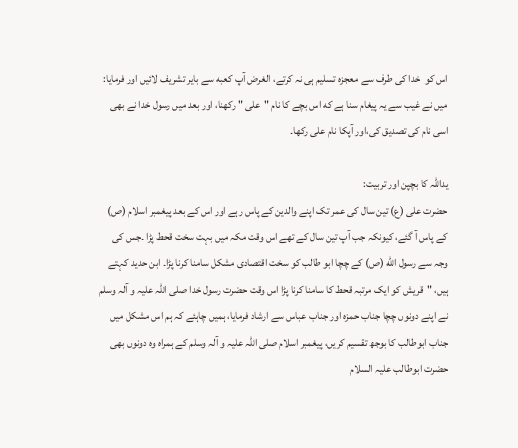اس کو  خدا کی طرف سے معجزہ تسلیم ہی نہ کرتے، الغرض آپ کعبه سے بایر تشریف لائیں اور فرمایا: میں نے غیب سے یہ پیغام سنا ہے که اس بچے کا نام "علی " رکھنا، اور بعد میں رسول خدا نے بھی اسی نام کی تصدیق کی،اور آپکا نام علی رکھا۔

یداللہ کا بچپن اور تربیت:
حضرت علی (ع) تین سال کی عمر تک اپنے والدین کے پاس رہے اور اس کے بعد پیغمبر اسلام (ص) کے پاس آ گئے، کیونکہ جب آپ تین سال کے تھے اس وقت مکہ میں بہت سخت قحط پڑا ۔جس کی وجہ سے رسول الله (ص) کے چچا ابو طالب کو سخت اقتصادی مشکل سامنا کرنا پڑا۔ ابن حدید کہتے ہیں، "قریش کو ایک مرتبہ قحط کا سامنا کرنا پڑا اس وقت حضرت رسول خدا صلی اللہ علیہ و آلہ وسلم نے اپنے دونوں چچا جناب حمزہ اور جناب عباس سے ارشاد فرمایا، ہمیں چاہئے کہ ہم اس مشکل میں جناب ابوطالب کا بوجھ تقسیم کریں، پیغمبر اسلام صلی اللہ علیہ و آلہ وسلم کے ہمراہ وہ دونوں بھی حضرت ابوطالب علیہ السلام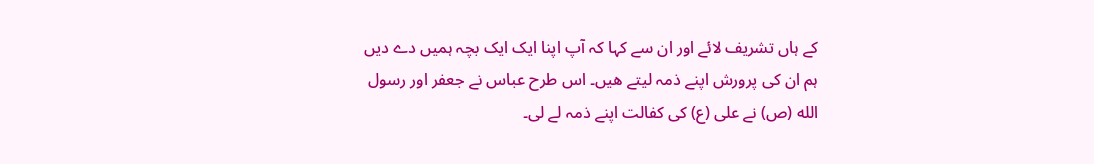کے ہاں تشریف لائے اور ان سے کہا کہ آپ اپنا ایک ایک بچہ ہمیں دے دیں ہم ان کی پرورش اپنے ذمہ لیتے ھیں۔ اس طرح عباس نے جعفر اور رسول الله (ص) نے علی (ع) کی کفالت اپنے ذمہ لے لی۔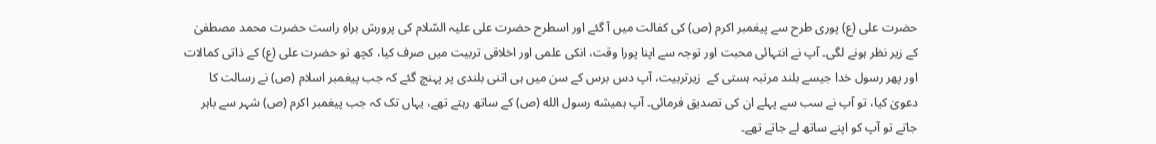حضرت علی (ع) پوری طرح سے پیغمبر اکرم (ص) کی کفالت میں آ گئے اور اسطرح حضرت علی علیہ السّلام کی پرورش براهِ راست حضرت محمد مصطفیٰ کے زیر نظر ہونے لگی۔ آپ نے انتہائی محبت اور توجہ سے اپنا پورا وقت، انکی علمی اور اخلاقی تربیت میں صرف کیا، کچھ تو حضرت علی (ع) کے ذاتی کمالات اور پھر رسول خدا جیسے بلند مرتبہ ہستی کے  زیرتربیت، آپ دس برس کے سن میں ہی اتنی بلندی پر پہنچ گئے کہ جب پیغمبر اسلام (ص) نے رسالت کا دعویٰ کیا، تو آپ نے سب سے پہلے ان کی تصدیق فرمائی۔ آپ ہمیشه رسول الله (ص) کے ساتھ رہتے تھے، یہاں تک کہ جب پیغمبر اکرم (ص) شہر سے باہر جاتے تو آپ کو اپنے ساتھ لے جاتے تھے۔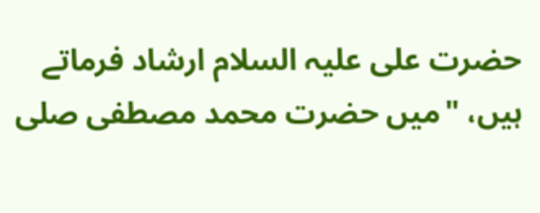حضرت علی علیہ السلام ارشاد فرماتے ہیں، "میں حضرت محمد مصطفی صلی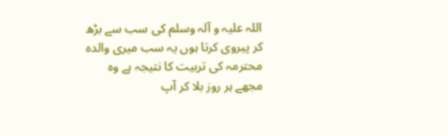اللہ علیہ و آلہ وسلم کی سب سے بڑھ کر پیروی کرتا ہوں یہ سب میری والدہ محترمہ کی تربیت کا نتیجہ ہے وہ مجھے ہر روز بلا کر آپ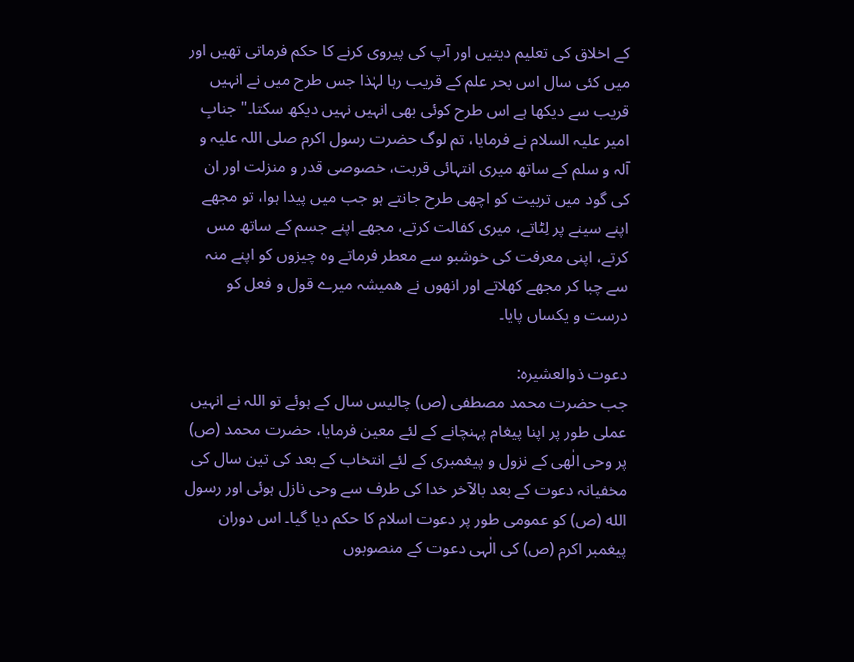کے اخلاق کی تعلیم دیتیں اور آپ کی پیروی کرنے کا حکم فرماتی تھیں اور میں کئی سال اس بحر علم کے قریب رہا لہٰذا جس طرح میں نے انہیں قریب سے دیکھا ہے اس طرح کوئی بھی انہیں نہیں دیکھ سکتا۔" جنابِ امیر علیہ السلام نے فرمایا، تم لوگ حضرت رسول اکرم صلی اللہ علیہ و آلہ و سلم کے ساتھ میری انتہائی قربت، خصوصی قدر و منزلت اور ان کی گود میں تربیت کو اچھی طرح جانتے ہو جب میں پیدا ہوا، تو مجھے اپنے سینے پر لِٹاتے، میری کفالت کرتے، مجھے اپنے جسم کے ساتھ مس کرتے، اپنی معرفت کی خوشبو سے معطر فرماتے وہ چیزوں کو اپنے منہ سے چبا کر مجھے کھلاتے اور انھوں نے ھمیشہ میرے قول و فعل کو درست و یکساں پایا۔

دعوت ذوالعشیرہ:
جب حضرت محمد مصطفی (ص) چالیس سال کے ہوئے تو اللہ نے انہیں عملی طور پر اپنا پیغام پہنچانے کے لئے معین فرمایا، حضرت محمد (ص) پر وحی الٰھی کے نزول و پیغمبری کے لئے انتخاب کے بعد کی تین سال کی مخفیانہ دعوت کے بعد بالآخر خدا کی طرف سے وحی نازل ہوئی اور رسول الله (ص) کو عمومی طور پر دعوت اسلام کا حکم دیا گیا۔ اس دوران پیغمبر اکرم (ص) کی الٰہی دعوت کے منصوبوں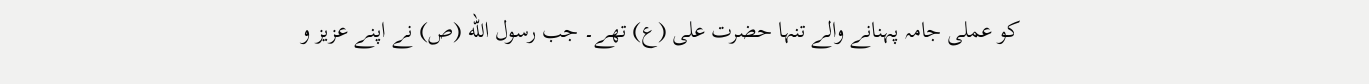کو عملی جامہ پہنانے والے تنہا حضرت علی (ع) تھے۔ جب رسول الله (ص) نے اپنے عزیز و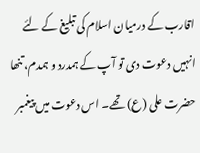اقارب کے درمیان اسلام کی تبلیغ کے لئے انہیں دعوت دی تو آپ کے ہمدرد و ہمدم، تنھا حضرت علی (ع) تھے۔ اس دعوت میں پیغمبر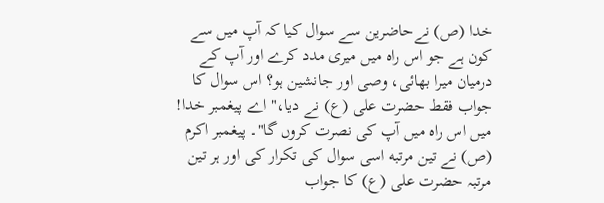خدا (ص) نےحاضرین سے سوال کیا کہ آپ میں سے کون ہے جو اس راه میں میری مدد کرے اور آپ کے درمیان میرا بھائی، وصی اور جانشین ہو؟ اس سوال کا جواب فقط حضرت علی (ع) نے دیا،" اے پیغمبر خدا! میں اس راه میں آپ کی نصرت کروں گا"۔ پیغمبر اکرم (ص) نے تین مرتبه اسی سوال کی تکرار کی اور ہر تین مرتبہ حضرت علی (ع) کا جواب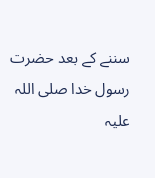سننے کے بعد حضرت رسول خدا صلی اللہ علیہ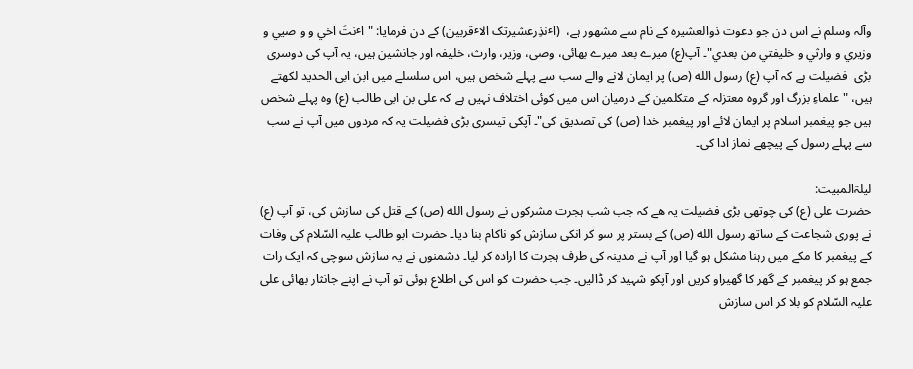وآلہ وسلم نے اس دن جو دعوت ذوالعشیرہ کے نام سے مشھور ہے،  (اٴنذِرعشیرتک الاٴقربین) کے دن فرمایا: "اٴنتَ اخي و و صیي و وزیري و وارثي و خلیفتي من بعدي"۔ آپ(ع) میرے بعد میرے بھائی، وصی، وزیر، وارث، خلیفہ اور جانشین ہیں، یہ آپ کی دوسری بڑی  فضیلت ہے کہ آپ (ع) رسول الله (ص) پر ایمان لانے والے سب سے پہلے شخص ہیں، اس سلسلے میں ابن ابی الحدید لکھتے ہیں، "علماءِ بزرگ اور گروه معتزلہ کے متکلمین کے درمیان اس میں کوئی اختلاف نہیں ہے کہ علی بن ابی طالب (ع) وه پہلے شخص ہیں جو پیغمبر اسلام پر ایمان لائے اور پیغمبر خدا (ص) کی تصدیق کی"۔ آپکی تیسری بڑی فضیلت یہ کہ مردوں میں آپ نے سب سے پہلے رسول کے پیچھے نماز ادا کی۔

لیلۃالمبیت:
حضرت علی (ع) کی چوتھی بڑی فضیلت یہ ھے کہ جب شب ہجرت مشرکوں نے رسول الله (ص) کے قتل کی سازش کی، تو آپ (ع) نے پوری شجاعت کے ساتھ رسول الله (ص) کے بستر پر سو کر انکی سازش کو ناکام بنا دیا۔ حضرت ابو طالب علیہ السّلام کی وفات کے پیغمبر کا مکے میں رہنا مشکل ہو گیا اور آپ نے مدینہ کی طرف ہجرت کا ارادہ کر لیا۔ دشمنوں نے یہ سازش سوچی کہ ایک رات جمع ہو کر پیغمبر کے گھر کا گھیراو کریں اور آپکو شہید کر ڈالیں۔ جب حضرت کو اس کی اطلاع ہوئی تو آپ نے اپنے جانثار بھائی علی علیہ السّلام کو بلا کر اس سازش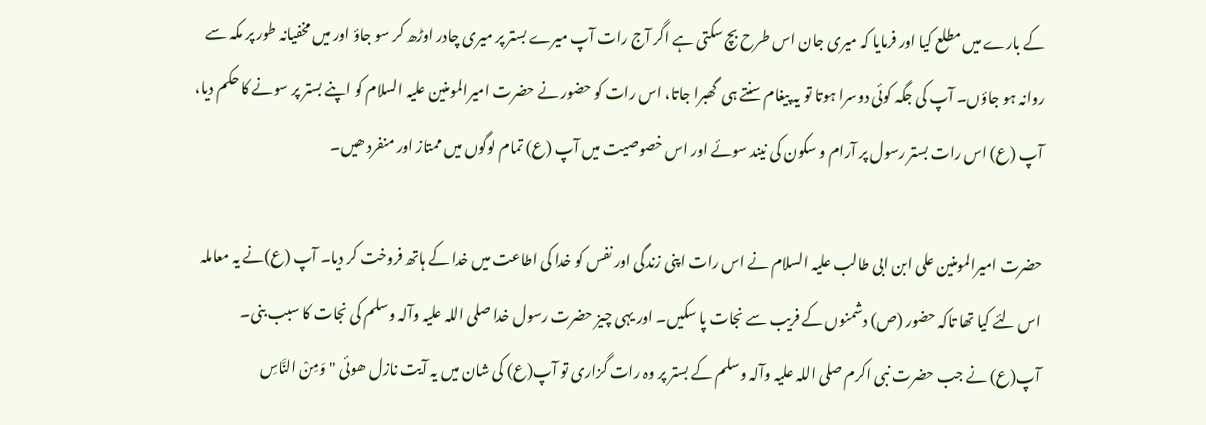کے بارے میں مطلع کیا اور فرمایا کہ میری جان اس طرح بچ سکتی ہے اگر آج رات آپ میرے بستر پر میری چادر اوڑھ کر سو جاؤ اور میں مخفیانہ طور پر مکہ سے روانہ ہو جاؤں۔ آپ کی جگہ کوئی دوسرا ہوتا تو یہ پیغام سنتے ہی  گھبرا جاتا، اس رات کو حضور نے حضرت امیرالمومنین علیہ السلام کو اپنے بستر پر سونے کا حکم دیا، آپ (ع) اس رات بستر رسول پر آرام و سکون کی نیند سوئے اور اس خصوصیت میں آپ (ع) تمام لوگوں میں ممتاز اور منفرد ھیں۔

حضرت امیرالمومنین علی ابن ابی طالب علیہ السلام نے اس رات اپنی زندگی اور نفس کو خدا کی اطاعت میں خدا کے ہاتھ فروخت کر دیا۔ آپ (ع)نے یہ معاملہ اس لئے کیا تھا تاکہ حضور (ص) دشمنوں کے فریب سے نجات پا سکیں۔ اور یہی چیز حضرت رسول خدا صلی اللہ علیہ وآلہ وسلم کی نجات کا سبب بنی۔ آپ(ع) نے جب حضرت نبی اکرم صلی اللہ علیہ وآلہ وسلم کے بستر پر وہ رات گزاری تو آپ(ع) کی شان میں یہ آیت نازل ھوئی "وَمِنْ النَّاسِ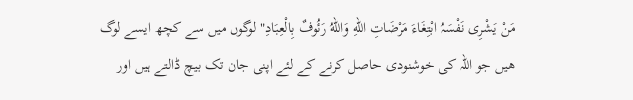مَنْ یَشْرِی نَفْسَہُ ابْتِغَاءَ مَرْضَاتِ اللهِ وَاللهُ رَئُوفٌ بِالْعِبَادِ" لوگوں میں سے کچھ ایسے لوگ ھیں جو اللہ کی خوشنودی حاصل کرنے کے لئے اپنی جان تک بیچ ڈالتے ہیں اور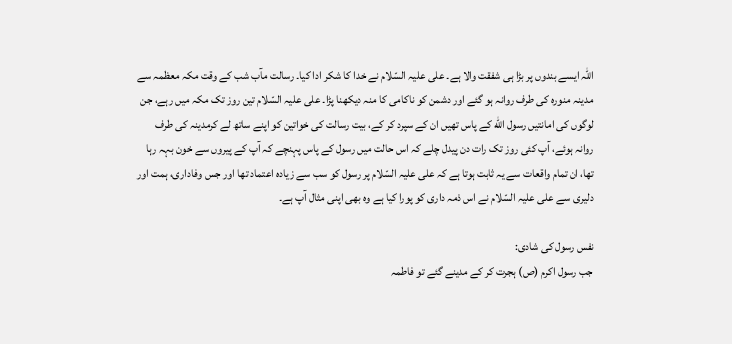اللہ ایسے بندوں پر بڑا ہی شفقت والا ہے۔ علی علیہ السّلام نے خدا کا شکر ادا کیا۔ رسالت مآب شب کے وقت مکہ معظمہ سے مدینہ منورہ کی طرف روانہ ہو گئے اور دشمن کو ناکامی کا منہ دیکھنا پڑا۔ علی علیہ السّلام تین روز تک مکہ میں رہے، جن لوگوں کی امانتیں رسول الله کے پاس تھیں ان کے سپرد کر کے، بیت رسالت کی خواتین کو اپنے ساتھ لے کرمدینہ کی طرف روانہ ہوئے، آپ کئی روز تک رات دن پیدل چلے کہ اس حالت میں رسول کے پاس پہنچے کہ آپ کے پیروں سے خون بہہ رہا تھا، ان تمام واقعات سے یہ ثابت ہوتا ہے کہ علی علیہ السّلام پر رسول کو سب سے زیادہ اعتماد تھا اور جس وفاداری، ہمت اور دلیری سے علی علیہ السّلام نے اس ذمہ داری کو پورا کیا ہے وہ بھی اپنی مثال آپ ہے۔

نفس رسول کی شادی:
جب رسول اکرم (ص) ہجرت کر کے مدینے گئے تو فاطمہ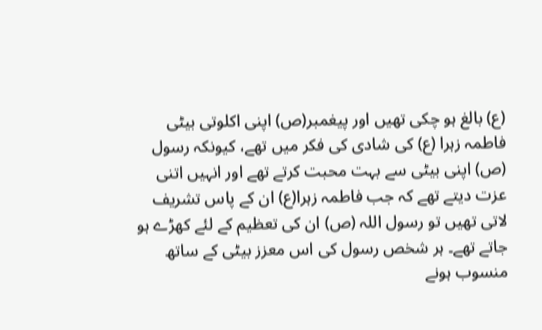(ع) بالغ ہو چکی تھیں اور پیغمبر(ص) اپنی اکلوتی بیٹی فاطمہ زہرا (ع) کی شادی کی فکر میں تھے، کیونکہ رسول (ص) اپنی بیٹی سے بہت محبت کرتے تھے اور انہیں اتنی عزت دیتے تھے کہ جب فاطمہ زہرا(ع) ان کے پاس تشریف لاتی تھیں تو رسول اللہ (ص) ان کی تعظیم کے لئے کھڑے ہو جاتے تھے۔ ہر شخص رسول کی اس معزز بیٹی کے ساتھ منسوب ہونے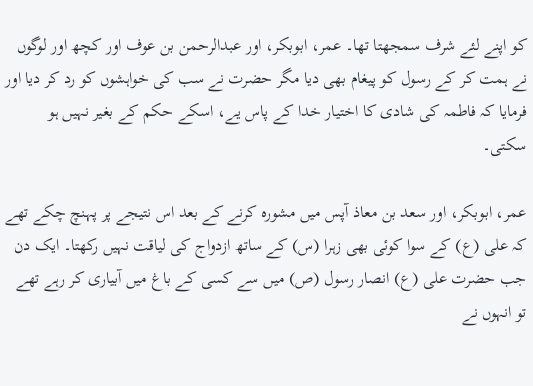کو اپنے لئے شرف سمجھتا تھا۔ عمر، ابوبکر، اور عبدالرحمن بن عوف اور کچھ اور لوگوں نے ہمت کر کے رسول کو پیغام بھی دیا مگر حضرت نے سب کی خواہشوں کو رد کر دیا اور فرمایا کہ فاطمہ کی شادی کا اختیار خدا کے پاس یے، اسکے حکم کے بغیر نہیں ہو سکتی۔

عمر، ابوبکر، اور سعد بن معاذ آپس میں مشوره کرنے کے بعد اس نتیجے پر پہنچ چکے تھے کہ علی (ع) کے سوا کوئی بھی زہرا (س) کے ساتھ ازدواج کی لیاقت نہیں رکھتا۔ ایک دن جب حضرت علی (ع) انصار رسول (ص) میں سے کسی کے باغ میں آبیاری کر رہے تھے تو انہوں نے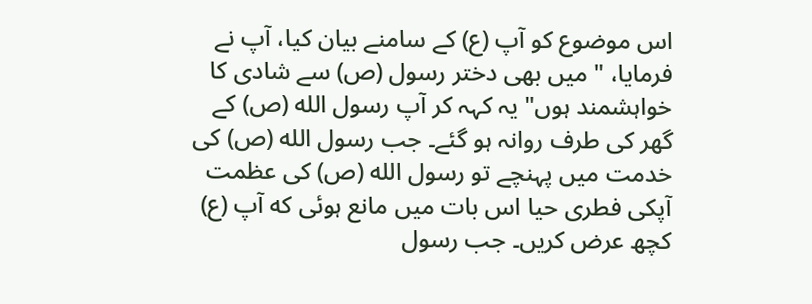اس موضوع کو آپ (ع) کے سامنے بیان کیا، آپ نے فرمایا، " میں بھی دختر رسول (ص) سے شادی کا خواہشمند ہوں" یہ کہہ کر آپ رسول الله (ص) کے گھر کی طرف روانہ ہو گئے۔ جب رسول الله (ص) کی خدمت میں پہنچے تو رسول الله (ص) کی عظمت آپکی فطری حیا اس بات میں مانع ہوئی که آپ (ع) کچھ عرض کریں۔ جب رسول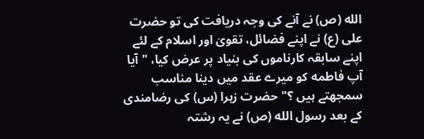الله (ص) نے آنے کی وجہ دریافت کی تو حضرت علی (ع) نے اپنے فضائل، تقویٰ اور اسلام کے لئے اپنے سابقہ کارناموں کی بنیاد پر عرض کیا، " آیا آپ فاطمه کو میرے عقد میں دینا مناسب سمجھتے ہیں ؟" حضرت زہرا (س) کی رضامندی کے بعد رسول الله (ص) نے یہ رشتہ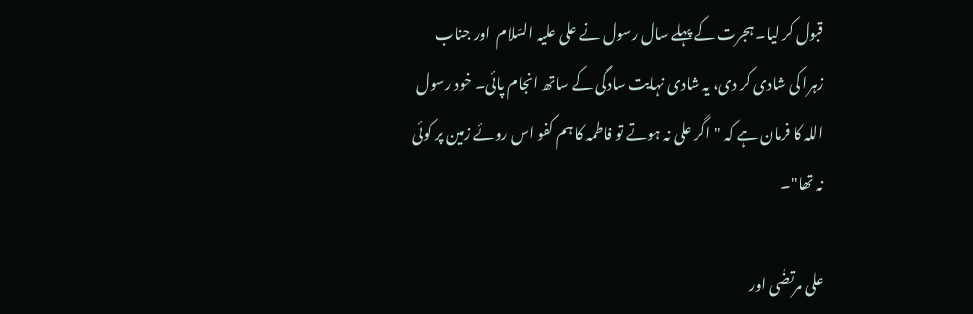قبول کر لیا۔ ہجرت کے پہلے سال رسول نے علی علیہ السّلام  اور جناب زہرا کی شادی کر دی، یہ شادی نہایت سادگی کے ساتھ انجام پائی۔ خود رسول اللہ کا فرمان ہے کہ "اگر علی نہ ہوتے تو فاطمہ کا ہم کفو اس روئے زمین پر کوئی نہ تھا"۔

علی مرتضٰی اور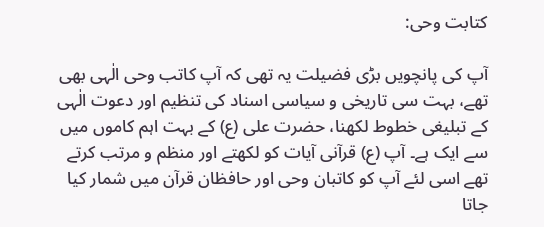کتابت وحی:

آپ کی پانچویں بڑی فضیلت یہ تھی کہ آپ کاتب وحی الٰہی بھی تھے، بہت سی تاریخی و سیاسی اسناد کی تنظیم اور دعوت الٰہی کے تبلیغی خطوط لکھنا، حضرت علی (ع) کے بہت اہم کاموں میں سے ایک ہے۔ آپ (ع) قرآنی آیات کو لکھتے اور منظم و مرتب کرتے تھے اسی لئے آپ کو کاتبان وحی اور حافظان قرآن میں شمار کیا جاتا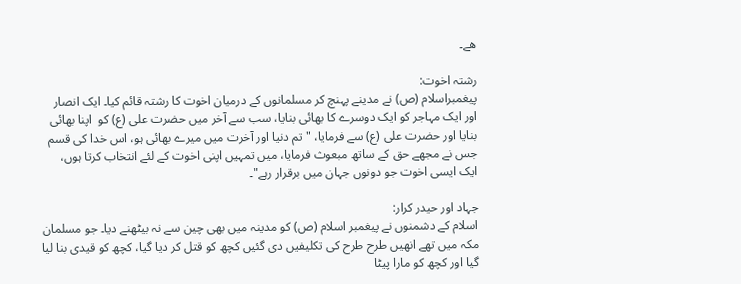ھے۔

رشتہ اخوت:
پیغمبراسلام (ص) نے مدینے پہنچ کر مسلمانوں کے درمیان اخوت کا رشتہ قائم کیا۔ ایک انصار اور ایک مہاجر کو ایک دوسرے کا بھائی بنایا، سب سے آخر میں حضرت علی (ع) کو  اپنا بھائی بنایا اور حضرت علی (ع) سے فرمایا، "تم دنیا اور آخرت میں میرے بھائی ہو، اس خدا کی قسم جس نے مجھے حق کے ساتھ مبعوث فرمایا، میں تمہیں اپنی اخوت کے لئے انتخاب کرتا ہوں، ایک ایسی اخوت جو دونوں جہان میں برقرار رہے"۔

جہاد اور حیدر کرار:
اسلام کے دشمنوں نے پیغمبر اسلام (ص) کو مدینہ میں بھی چین سے نہ بیٹھنے دیا۔ جو مسلمان مکہ میں تھے انھیں طرح طرح کی تکلیفیں دی گئیں کچھ کو قتل کر دیا گیا، کچھ کو قیدی بنا لیا گیا اور کچھ کو مارا پیٹا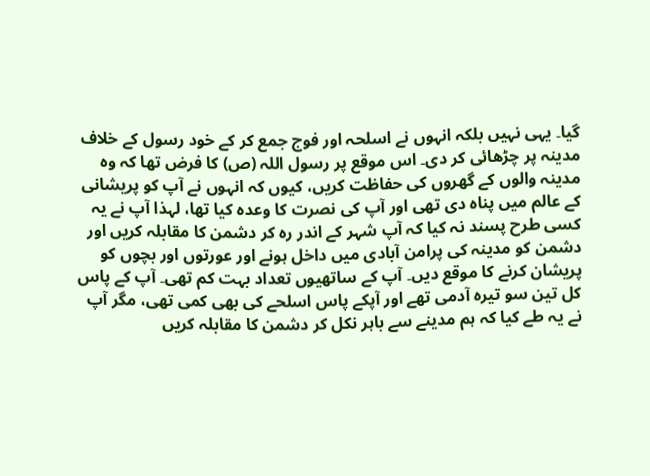گیا۔ یہی نہیں بلکہ انہوں نے اسلحہ اور فوج جمع کر کے خود رسول کے خلاف مدینہ پر چڑھائی کر دی۔ اس موقع پر رسول اللہ (ص) کا فرض تھا کہ وہ مدینہ والوں کے گھروں کی حفاظت کریں، کیوں کہ انہوں نے آپ کو پریشانی کے عالم میں پناہ دی تھی اور آپ کی نصرت کا وعدہ کیا تھا، لہذا آپ نے یہ کسی طرح پسند نہ کیا کہ آپ شہر کے اندر رہ کر دشمن کا مقابلہ کریں اور دشمن کو مدینہ کی پرامن آبادی میں داخل ہونے اور عورتوں اور بچوں کو پریشان کرنے کا موقع دیں۔ آپ کے ساتھیوں تعداد بہت کم تھی۔ آپ کے پاس کل تین سو تیرہ آدمی تھے اور آپکے پاس اسلحے کی بھی کمی تھی، مگر آپ نے یہ طے کیا کہ ہم مدینے سے باہر نکل کر دشمن کا مقابلہ کریں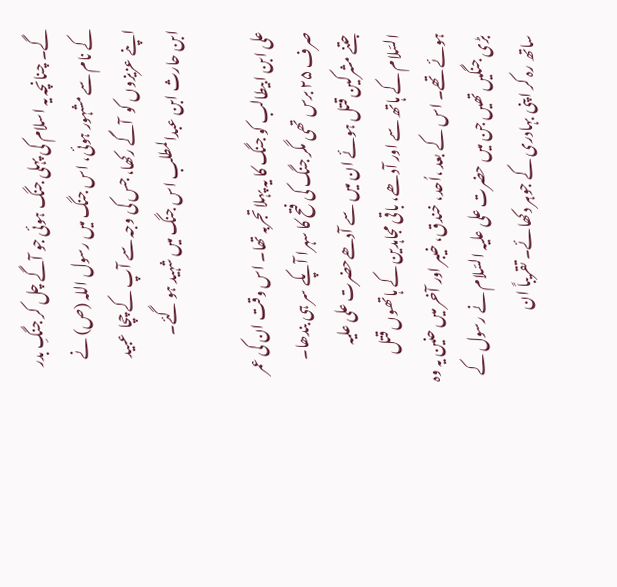گے۔ چنانچہ یہ اسلام کی پہلی جنگ ہوئی جو آگے چل کر جنگِ بدر کے نام سے مشہور ہوئی، اس جنگ میں رسول اللہ (ص) نے اپنے عزیزوں کو  آگے رکھا، جس کی وجہ سے آپ کے چچا  عبید ابن حارث ابن عبدالمطلب اس جنگ میں شہید ہو گئے۔

علی ابن ابیطالب کو جنگ کا یہ پہلا تجربہ تھا۔ اس وقت ان کی عمر صرف ۲۵ برس تھی مگر جنگ کی فتح کا سہرا آپکے سر ہی بندھا۔ جتنے مشرکین قتل ہوئے ان میں سے آدھےحضرت علی علیہ السّلام کے ہاتھ سے اور آدھے، باقی مجاہدین کے ہاتھوں قتل ہوئے تھے۔ اس کے بعد ،اُحد، خندق، خیبر اور آخر میں حنین یہ وہ بڑی جنگیں تھیں جن میں حضرت علی علیہ السّلام نے رسول کے ساتھ رہ کر اپنی بہادری کے جوہر دکھائے۔ تقریباً ان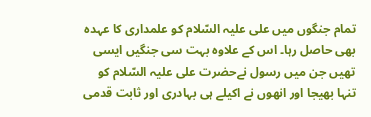تمام جنگوں میں علی علیہ السّلام کو علمداری کا عہدہ بھی حاصل رہا۔ اس کے علاوہ بہت سی جنگیں ایسی تھیں جن میں رسول نےحضرت علی علیہ السّلام کو تنہا بھیجا اور انھوں نے اکیلے ہی بہادری اور ثابت قدمی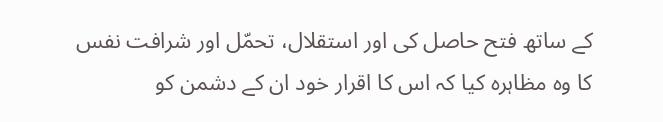کے ساتھ فتح حاصل کی اور استقلال، تحمّل اور شرافت نفس کا وہ مظاہرہ کیا کہ اس کا اقرار خود ان کے دشمن کو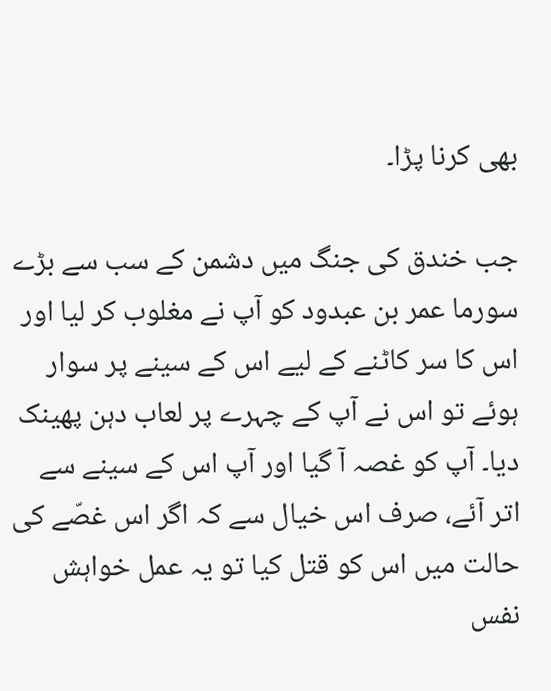بھی کرنا پڑا۔

جب خندق کی جنگ میں دشمن کے سب سے بڑے سورما عمر بن عبدود کو آپ نے مغلوب کر لیا اور اس کا سر کاٹنے کے لیے اس کے سینے پر سوار ہوئے تو اس نے آپ کے چہرے پر لعاب دہن پھینک دیا۔ آپ کو غصہ آ گیا اور آپ اس کے سینے سے اتر آئے، صرف اس خیال سے کہ اگر اس غصّے کی حالت میں اس کو قتل کیا تو یہ عمل خواہش نفس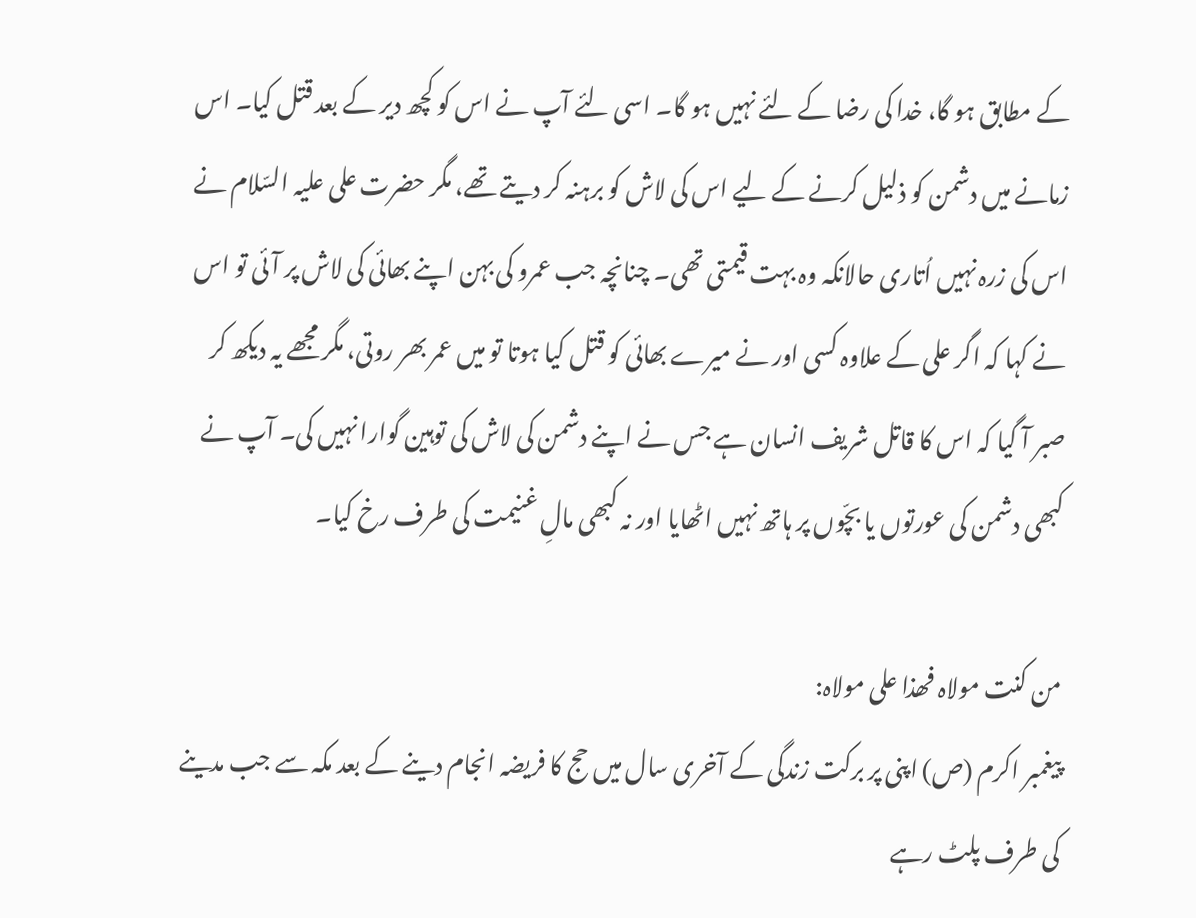کے مطابق ہو گا، خدا کی رضا کے لئے نہیں ہو گا۔ اسی لئے آپ نے اس کو کچھ دیر کے بعد قتل کیا۔ اس زمانے میں دشمن کو ذلیل کرنے کے لیے اس کی لاش کو برہنہ کر دیتے تھے، مگر حضرت علی علیہ السّلام نے اس کی زرہ نہیں اُتاری حالانکہ وہ بہت قیمتی تھی۔ چنانچہ جب عمرو کی بہن اپنے بھائی کی لاش پر آئی تو اس نے کہا کہ اگر علی کے علاوہ کسی اور نے میرے بھائی کو قتل کیا ہوتا تو میں عمر بھر روتی، مگر مجھے یہ دیکھ کر صبر آ گیا کہ اس کا قاتل شریف انسان ہے جس نے اپنے دشمن کی لاش کی توہین گوارا نہیں کی۔ آپ نے کبھی دشمن کی عورتوں یا بچّوں پر ہاتھ نہیں اٹھایا اور نہ کبھی مالِ غنیمت کی طرف رخ کیا۔

من کنت مولاہ فھذا علی مولاہ:
پیغمبر اکرم (ص) اپنی پر برکت زندگی کے آخری سال میں حج کا فریضہ انجام دینے کے بعد مکہ سے جب مدینے کی طرف پلٹ رہے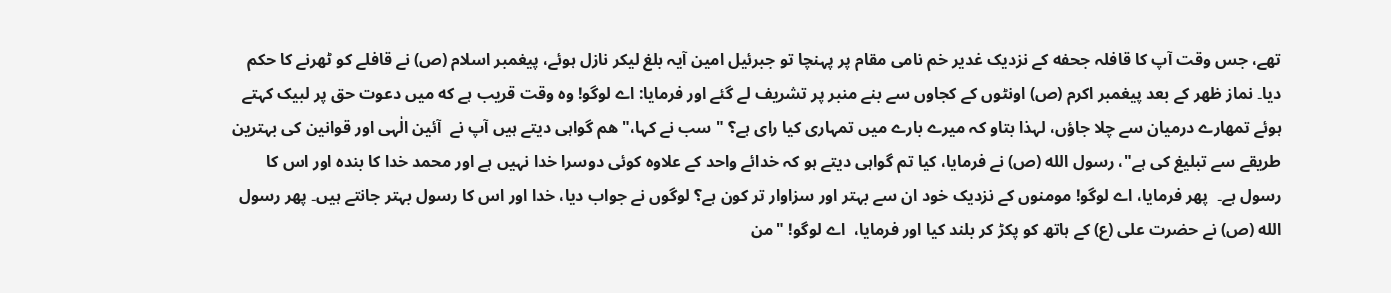تھے، جس وقت آپ کا قافلہ جحفه کے نزدیک غدیر خم نامی مقام پر پہنچا تو جبرئیل امین آیہ بلغ لیکر نازل ہوئے، پیغمبر اسلام (ص) نے قافلے کو ٹھرنے کا حکم دیا۔ نماز ظھر کے بعد پیغمبر اکرم (ص) اونٹوں کے کجاوں سے بنے منبر پر تشریف لے گئے اور فرمایا: اے لوگو! وہ وقت قریب ہے که میں دعوت حق پر لبیک کہتے ہوئے تمھارے درمیان سے چلا جاؤں، لہذا بتاو کہ میرے بارے میں تمہاری کیا رای ہے؟ " سب نے کہا،" ھم گواہی دیتے ہیں آپ نے  آئین الٰہی اور قوانین کی بہترین طریقے سے تبلیغ کی ہے"، رسول الله (ص) نے فرمایا، کیا تم گواہی دیتے ہو کہ خدائے واحد کے علاوہ کوئی دوسرا خدا نہیں ہے اور محمد خدا کا بندہ اور اس کا رسول ہے۔  پھر فرمایا، اے لوگو! مومنوں کے نزدیک خود ان سے بہتر اور سزاوار تر کون ہے؟ لوگوں نے جواب دیا، خدا اور اس کا رسول بہتر جانتے ہیں۔ پھر رسول الله (ص) نے حضرت علی (ع) کے ہاتھ کو پکڑ کر بلند کیا اور فرمایا،  اے لوگو! "من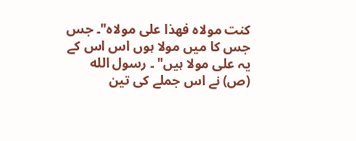کنت مولاہ فھذا علی مولاہ"۔ جس جس کا میں مولا ہوں اس اس کے یہ علی مولا ہیں" ۔ رسول الله (ص) نے اس جملے کی تین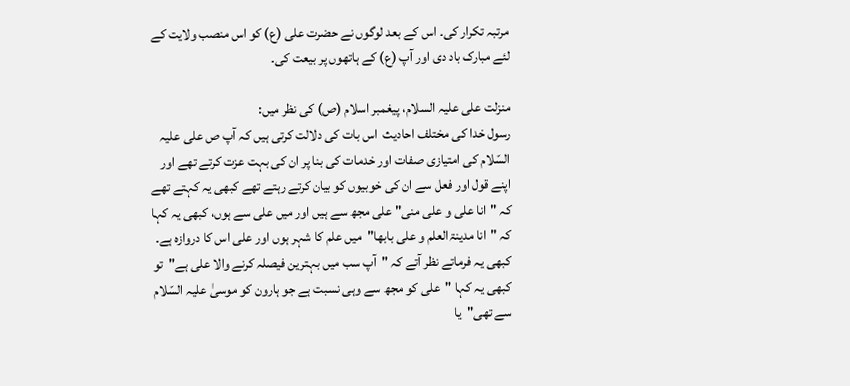مرتبہ تکرار کی۔ اس کے بعد لوگوں نے حضرت علی (ع) کو اس منصب ولایت کے لئے مبارک باد دی اور آپ (ع) کے ہاتھوں پر بیعت کی۔

منزلت علی علیہ السلام، پیغمبر اسلام (ص) کی نظر میں:
رسول خدا کی مختلف احادیث  اس بات کی دلالت کرتی ہیں کہ آپ ص علی علیہ السّلام کی امتیازی صفات اور خدمات کی بنا پر ان کی بہت عزت کرتے تھے اور اپنے قول اور فعل سے ان کی خوبیوں کو بیان کرتے رہتے تھے کبھی یہ کہتے تھے کہ "انا علی و علی منی" علی مجھ سے ہیں اور میں علی سے ہوں، کبھی یہ کہا کہ "انا مدینۃالعلم و علی بابھا"میں علم کا شہر ہوں اور علی اس کا دروازہ ہے۔ کبھی یہ فرماتے نظر آتے کہ "آپ سب میں بہترین فیصلہ کرنے والا علی ہے"  تو کبھی یہ کہا "علی کو مجھ سے وہی نسبت ہے جو ہارون کو موسیٰ علیہ السّلام سے تھی"یا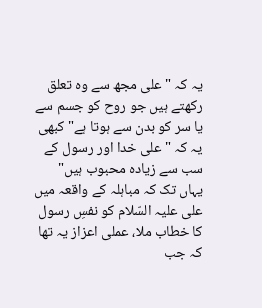یہ کہ "علی مجھ سے وہ تعلق رکھتے ہیں جو روح کو جسم سے یا سر کو بدن سے ہوتا ہے" کبھی یہ کہ "علی خدا اور رسول کے سب سے زیادہ محبوب ہیں"  یہاں تک کہ مباہلہ کے واقعہ میں علی علیہ السّلام کو نفسِ رسول کا خطاب ملا، عملی اعزاز یہ تھا کہ جب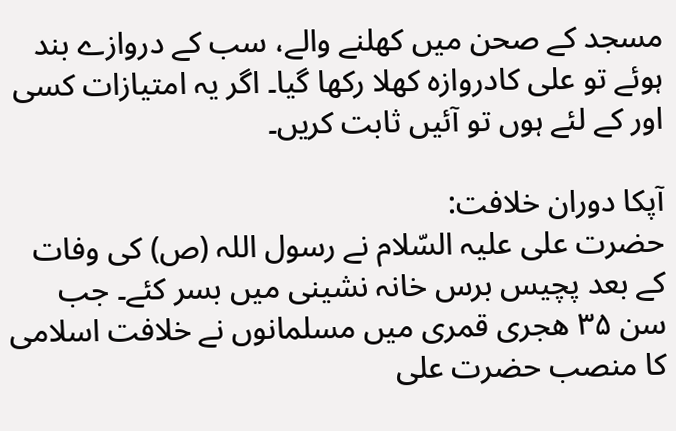مسجد کے صحن میں کھلنے والے، سب کے دروازے بند ہوئے تو علی کادروازہ کھلا رکھا گیا۔ اگر یہ امتیازات کسی اور کے لئے ہوں تو آئیں ثابت کریں۔

آپکا دوران خلافت:
حضرت علی علیہ السّلام نے رسول اللہ (ص) کی وفات کے بعد پچیس برس خانہ نشینی میں بسر کئے۔ جب سن ۳۵ ھجری قمری میں مسلمانوں نے خلافت اسلامی کا منصب حضرت علی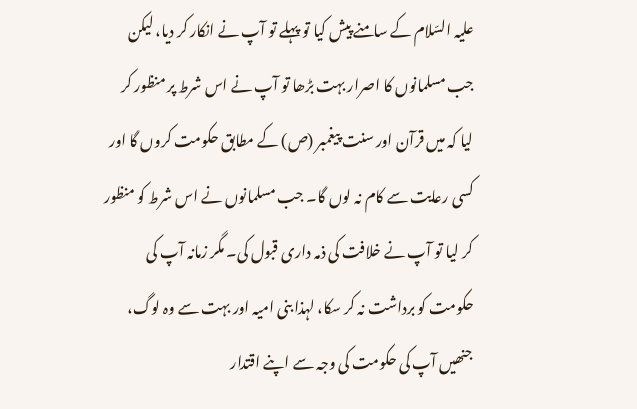علیہ السّلام کے سامنے پیش کیا تو پہلے تو آپ نے انکار کر دیا، لیکن جب مسلمانوں کا اصرار بہت بڑھا تو آپ نے اس شرط پر منظور کر لیا کہ میں قرآن اور سنت پیغمبر (ص) کے مطابق حکومت کروں گا اور کسی رعایت سے کام نہ لوں گا۔ جب مسلمانوں نے اس شرط کو منظور کر لیا تو آپ نے خلافت کی ذمہ داری قبول کی۔ مگر زمانہ آپ کی حکومت کو برداشت نہ کر سکا، لہذا بنی امیہ اور بہت سے وہ لوگ، جنھیں آپ کی حکومت کی وجہ سے اپنے اقتدار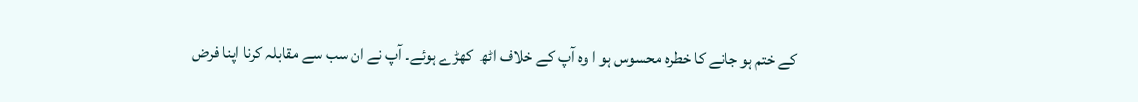کے ختم ہو جانے کا خطرہ محسوس ہو ا وہ آپ کے خلاف اٹھ  کھڑے ہوئے۔ آپ نے ان سب سے مقابلہ کرنا اپنا فرض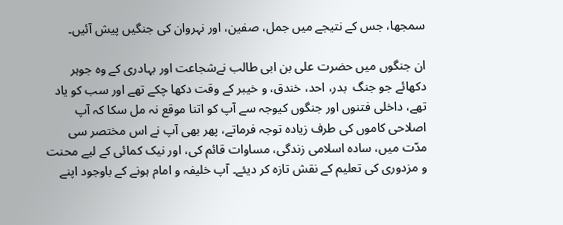سمجھا، جس کے نتیجے میں جمل، صفین، اور نہروان کی جنگیں پیش آئیں۔

ان جنگوں میں حضرت علی بن ابی طالب نےشجاعت اور بہادری کے وہ جوہر دکھائے جو جنگ  بدر، احد، خندق، و خیبر کے وقت دکھا چکے تھے اور سب کو یاد تھے، داخلی فتنوں اور جنگوں کیوجہ سے آپ کو اتنا موقع نہ مل سکا کہ آپ اصلاحی کاموں کی طرف زیادہ توجہ فرماتے، پھر بھی آپ نے اس مختصر سی مدّت میں، سادہ اسلامی زندگی، مساوات قائم کی، اور نیک کمائی کے لیے محنت و مزدوری کی تعلیم کے نقش تازہ کر دیئے۔ آپ خلیفہ و امام ہونے کے باوجود اپنے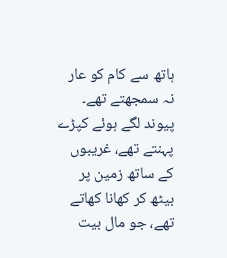ہاتھ سے کام کو عار نہ سمجھتے تھے۔ پیوند لگے ہوئے کپڑے پہنتے تھے، غریبوں کے ساتھ زمین پر بیٹھ کر کھانا کھاتے تھے، جو مال بیت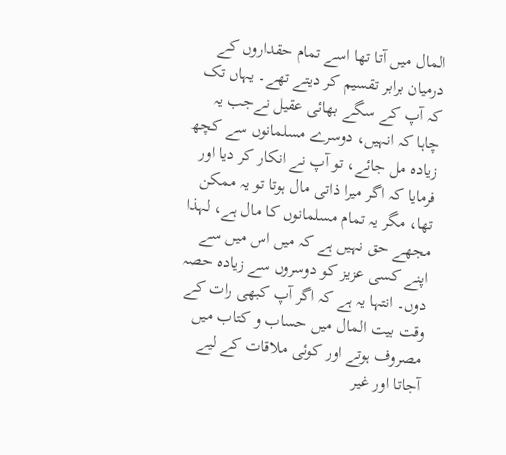المال میں آتا تھا اسے تمام حقداروں کے درمیان برابر تقسیم کر دیتے تھے۔ یہاں تک کہ آپ کے سگے بھائی عقیل نےجب یہ چاہا کہ انہیں، دوسرے مسلمانوں سے کچھ زیادہ مل جائے، تو آپ نے انکار کر دیا اور فرمایا کہ اگر میرا ذاتی مال ہوتا تو یہ ممکن تھا، مگر یہ تمام مسلمانوں کا مال ہے، لہذا مجھے حق نہیں ہے کہ میں اس میں سے اپنے کسی عزیز کو دوسروں سے زیادہ حصہ دوں۔ انتہا یہ ہے کہ اگر آپ کبھی رات کے وقت بیت المال میں حساب و کتاب میں مصروف ہوتے اور کوئی ملاقات کے لیے آجاتا اور غیر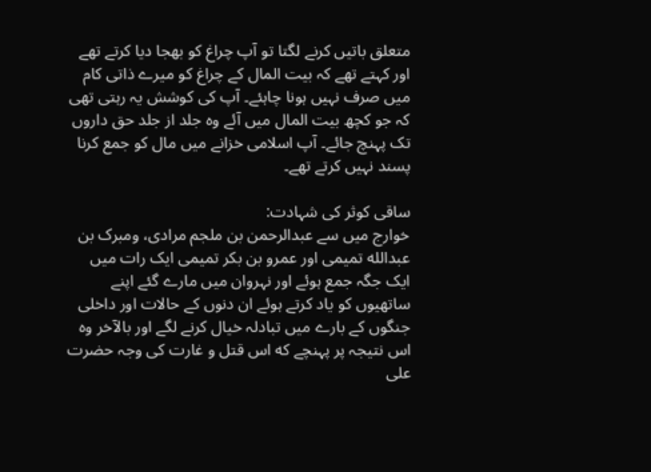متعلق باتیں کرنے لگتا تو آپ چراغ کو بھجا دیا کرتے تھے اور کہتے تھے کہ بیت المال کے چراغ کو میرے ذاتی کام میں صرف نہیں ہونا چاہئے۔ آپ کی کوشش یہ رہتی تھی کہ جو کچھ بیت المال میں آئے وہ جلد از جلد حق داروں تک پہنچ جائے۔ آپ اسلامی خزانے میں مال کو جمع کرنا پسند نہیں کرتے تھے۔

ساقی کوثر کی شہادت:
خوارج میں سے عبدالرحمن بن ملجم مرادی، ومبرک بن عبدالله تمیمی اور عمرو بن بکر تمیمی ایک رات میں ایک جگہ جمع ہوئے اور نہروان میں مارے گئے اپنے ساتھیوں کو یاد کرتے ہوئے ان دنوں کے حالات اور داخلی جنگوں کے بارے میں تبادلہ خیال کرنے لگے اور بالآخر وہ اس نتیجہ پر پہنچے که اس قتل و غارت کی وجہ حضرت علی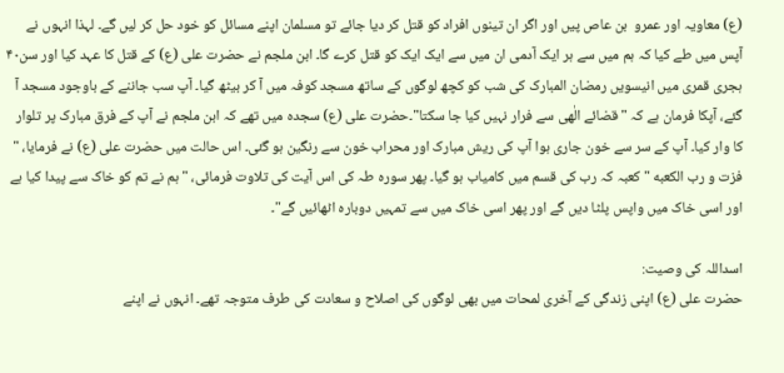(ع) معاویہ اور عمرو  بن عاص پیں اور اگر ان تینوں افراد کو قتل کر دیا جائے تو مسلمان اپنے مسائل کو خود حل کر لیں گے۔ لہذا انہوں نے آپس میں طے کیا کہ ہم میں سے ہر ایک آدمی ان میں سے ایک ایک کو قتل کرے گا۔ ابن ملجم نے حضرت علی (ع) کے قتل کا عہد کیا اور سن۴۰ ہجری قمری میں انیسویں رمضان المبارک کی شب کو کچھ لوگوں کے ساتھ مسجد کوفہ میں آ کر بیٹھ گیا۔ آپ سب جاننے کے باوجود مسجد آ گئے، آپکا فرمان ہے کہ "قضائے الٰھی سے فرار نہیں کیا جا سکتا"۔حضرت علی (ع) سجده میں تھے کہ ابن ملجم نے آپ کے فرق مبارک پر تلوار کا وار کیا۔ آپ کے سر سے خون جاری ہوا آپ کی ریش مبارک اور محراب خون سے رنگین ہو گئی۔ اس حالت میں حضرت علی (ع) نے فرمایا، " فزت و رب الکعبه " کعبہ کہ رب کی قسم میں کامیاب ہو گیا۔ پھر سوره طہ کی اس آیت کی تلاوت فرمائی، "ہم نے تم کو خاک سے پیدا کیا ہے اور اسی خاک میں واپس پلٹا دیں گے اور پھر اسی خاک میں سے تمہیں دوباره اٹھائیں گے"۔

اسداللہ کی وصیت:
حضرت علی (ع) اپنی زندگی کے آخری لمحات میں بھی لوگوں کی اصلاح و سعادت کی طرف متوجہ تھے۔ انہوں نے اپنے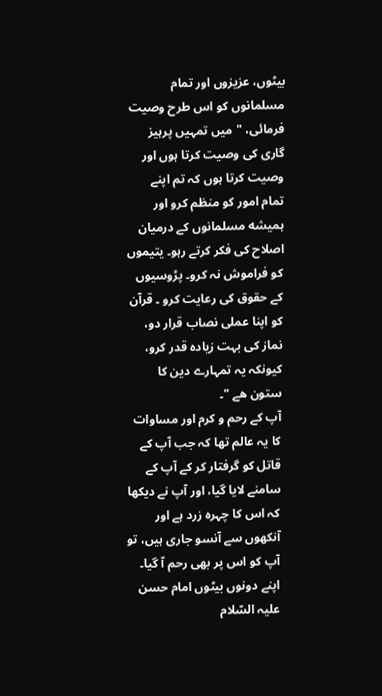بیٹوں، عزیزوں اور تمام مسلمانوں کو اس طرح وصیت فرمائی، "میں تمہیں پرہیز گاری کی وصیت کرتا ہوں اور وصیت کرتا ہوں کہ تم اپنے تمام امور کو منظم کرو اور ہمیشه مسلمانوں کے درمیان اصلاح کی فکر کرتے رہو۔ یتیموں کو فراموش نہ کرو۔ پڑوسیوں کے حقوق کی رعایت کرو ۔ قرآن کو اپنا عملی نصاب قرار دو، نماز کی بہت زیادہ قدر کرو، کیونکہ یہ تمہارے دین کا ستون ھے "۔
آپ کے رحم و کرم اور مساوات کا یہ عالم تھا کہ جب آپ کے قاتل کو گرفتار کر کے آپ کے سامنے لایا گیا، اور آپ نے دیکھا کہ اس کا چہرہ زرد ہے اور آنکھوں سے آنسو جاری ہیں، تو آپ کو اس پر بھی رحم آ گیا۔ اپنے دونوں بیٹوں امام حسن علیہ السّلام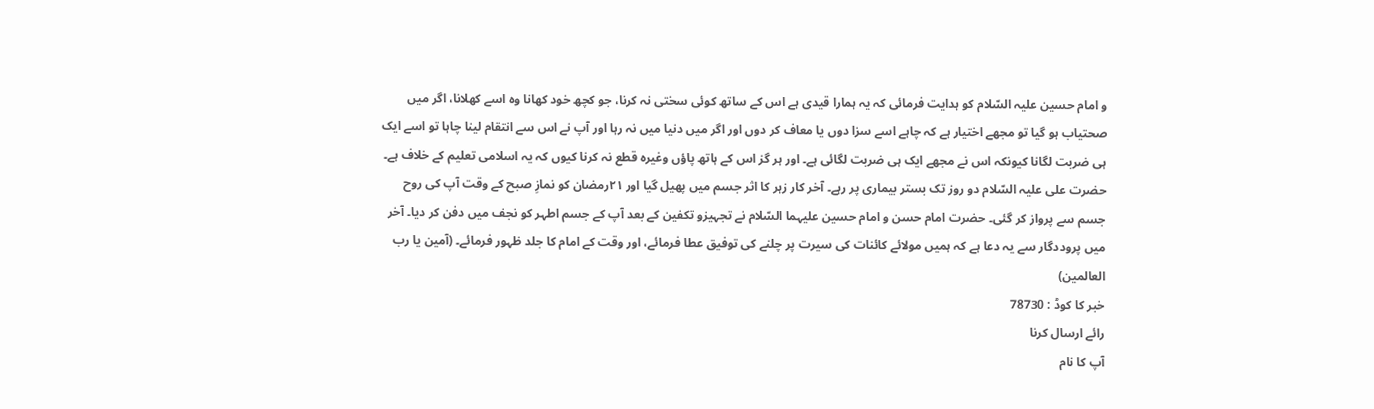و امام حسین علیہ السّلام کو ہدایت فرمائی کہ یہ ہمارا قیدی ہے اس کے ساتھ کوئی سختی نہ کرنا، جو کچھ خود کھانا وہ اسے کھلانا، اگر میں صحتیاب ہو گیا تو مجھے اختیار ہے کہ چاہے اسے سزا دوں یا معاف کر دوں اور اگر میں دنیا میں نہ رہا اور آپ نے اس سے انتقام لینا چاہا تو اسے ایک ہی ضربت لگانا کیونکہ اس نے مجھے ایک ہی ضربت لگائی ہے۔ اور ہر گز اس کے ہاتھ پاؤں وغیرہ قطع نہ کرنا کیوں کہ یہ اسلامی تعلیم کے خلاف ہے۔ حضرت علی علیہ السّلام دو روز تک بستر بیماری پر رہے۔ آخر کار زہر کا اثر جسم میں پھیل گیا اور ۲۱رمضان کو نمازِ صبح کے وقت آپ کی روح جسم سے پرواز کر گئی۔ حضرت امام حسن و امام حسین علیہما السّلام نے تجہیزو تکفین کے بعد آپ کے جسم اطہر کو نجف میں دفن کر دیا۔ آخر میں پروددگار سے یہ دعا ہے کہ ہمیں مولائے کائنات کی سیرت پر چلنے کی توفیق عطا فرمائے، اور وقت کے امام کا جلد ظہور فرمائے۔ (آمین یا رب العالمین)
خبر کا کوڈ : 78730
رائے ارسال کرنا
آپ کا نام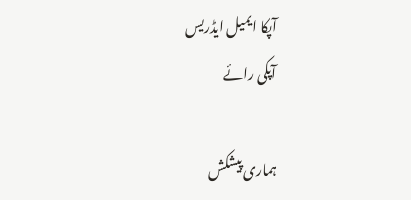آپکا ایمیل ایڈریس
آپکی رائے

ہماری پیشکش